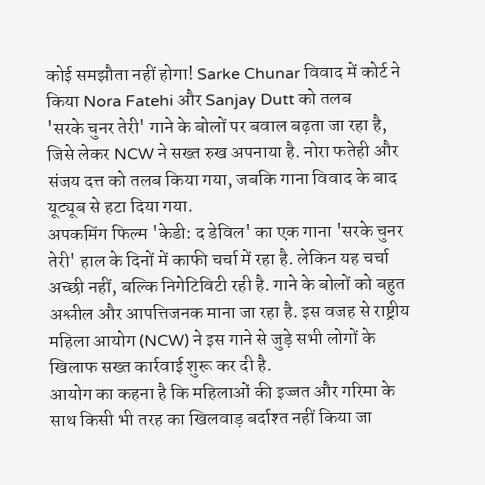कोई समझौता नहीं होगा! Sarke Chunar विवाद में कोर्ट ने किया Nora Fatehi और Sanjay Dutt को तलब
'सरके चुनर तेरी' गाने के बोलों पर बवाल बढ़ता जा रहा है, जिसे लेकर NCW ने सख्त रुख अपनाया है. नोरा फतेही और संजय दत्त को तलब किया गया, जबकि गाना विवाद के बाद यूट्यूब से हटा दिया गया.
अपकमिंग फिल्म 'केडी: द डेविल' का एक गाना 'सरके चुनर तेरी' हाल के दिनों में काफी चर्चा में रहा है. लेकिन यह चर्चा अच्छी नहीं, बल्कि निगेटिविटी रही है. गाने के बोलों को बहुत अश्लील और आपत्तिजनक माना जा रहा है. इस वजह से राष्ट्रीय महिला आयोग (NCW) ने इस गाने से जुड़े सभी लोगों के खिलाफ सख्त कार्रवाई शुरू कर दी है.
आयोग का कहना है कि महिलाओं की इज्जत और गरिमा के साथ किसी भी तरह का खिलवाड़ बर्दाश्त नहीं किया जा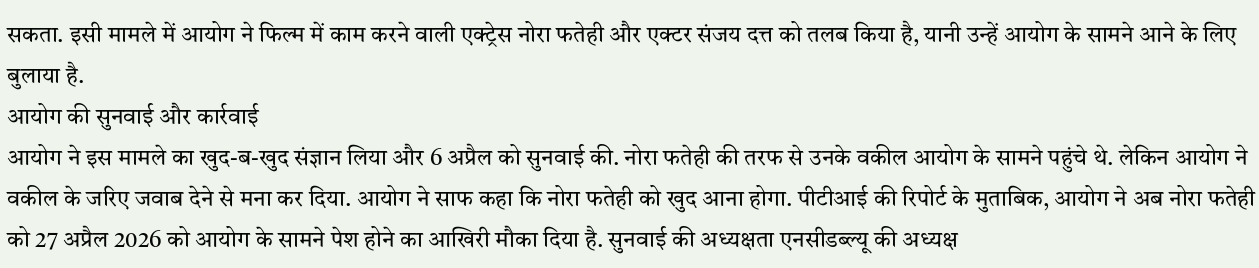सकता. इसी मामले में आयोग ने फिल्म में काम करने वाली एक्ट्रेस नोरा फतेही और एक्टर संजय दत्त को तलब किया है, यानी उन्हें आयोग के सामने आने के लिए बुलाया है.
आयोग की सुनवाई और कार्रवाई
आयोग ने इस मामले का खुद-ब-खुद संज्ञान लिया और 6 अप्रैल को सुनवाई की. नोरा फतेही की तरफ से उनके वकील आयोग के सामने पहुंचे थे. लेकिन आयोग ने वकील के जरिए जवाब देने से मना कर दिया. आयोग ने साफ कहा कि नोरा फतेही को खुद आना होगा. पीटीआई की रिपोर्ट के मुताबिक, आयोग ने अब नोरा फतेही को 27 अप्रैल 2026 को आयोग के सामने पेश होने का आखिरी मौका दिया है. सुनवाई की अध्यक्षता एनसीडब्ल्यू की अध्यक्ष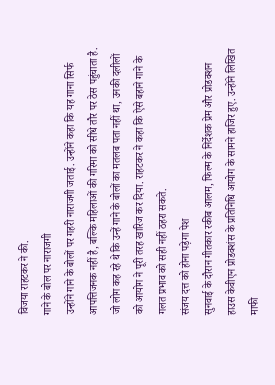विजया राहटकर ने की.
गाने के बोल पर नाराजगी
उन्होंने गाने के बोलों पर गहरी नाराजगी जताई. उन्होंने कहा कि यह गाना सिर्फ आपत्तिजनक नहीं है, बल्कि महिलाओं की गरिमा को सीधे तौर पर ठेस पहुंचाता है. जो लोग कह रहे थे कि उन्हें गाने के बोलों का मतलब पता नहीं था, उनकी दलीलों को आयोग ने पूरी तरह खारिज कर दिया. राहटकर ने कहा कि ऐसे बहाने गाने के गलत प्रभाव को सही नहीं ठहरा सकते.
संजय दत्त को होना पड़ेगा पेश
सुनवाई के दौरान गीतकार रकीब आलम, फिल्म के निर्देशक प्रेम और प्रोडक्शन हाउस केवीएन प्रोडक्शंस के प्रतिनिधि आयोग के सामने हाजिर हुए. उन्होंने लिखित माफी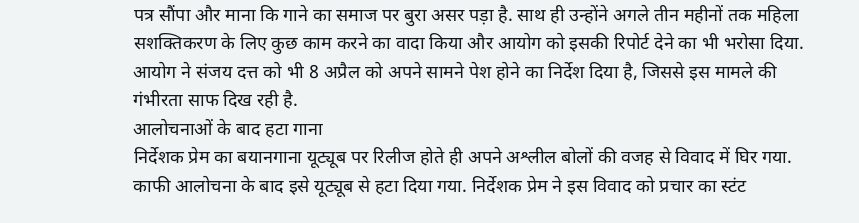पत्र सौंपा और माना कि गाने का समाज पर बुरा असर पड़ा है. साथ ही उन्होंने अगले तीन महीनों तक महिला सशक्तिकरण के लिए कुछ काम करने का वादा किया और आयोग को इसकी रिपोर्ट देने का भी भरोसा दिया. आयोग ने संजय दत्त को भी 8 अप्रैल को अपने सामने पेश होने का निर्देश दिया है, जिससे इस मामले की गंभीरता साफ दिख रही है.
आलोचनाओं के बाद हटा गाना
निर्देशक प्रेम का बयानगाना यूट्यूब पर रिलीज होते ही अपने अश्लील बोलों की वजह से विवाद में घिर गया. काफी आलोचना के बाद इसे यूट्यूब से हटा दिया गया. निर्देशक प्रेम ने इस विवाद को प्रचार का स्टंट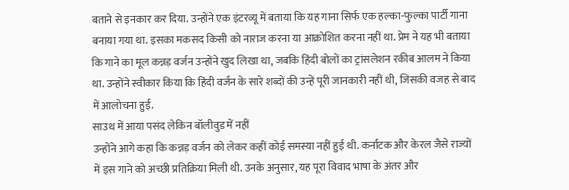बताने से इनकार कर दिया. उन्होंने एक इंटरव्यू में बताया कि यह गाना सिर्फ एक हल्का-फुल्का पार्टी गाना बनाया गया था. इसका मकसद किसी को नाराज करना या आक्रोशित करना नहीं था. प्रेम ने यह भी बताया कि गाने का मूल कन्नड़ वर्जन उन्होंने खुद लिखा था, जबकि हिंदी बोलों का ट्रांसलेशन रकीब आलम ने किया था. उन्होंने स्वीकार किया कि हिंदी वर्जन के सारे शब्दों की उन्हें पूरी जानकारी नहीं थी, जिसकी वजह से बाद में आलोचना हुई.
साउथ में आया पसंद लेकिन बॉलीवुड में नहीं
उन्होंने आगे कहा कि कन्नड़ वर्जन को लेकर कहीं कोई समस्या नहीं हुई थी. कर्नाटक और केरल जैसे राज्यों में इस गाने को अच्छी प्रतिक्रिया मिली थी. उनके अनुसार, यह पूरा विवाद भाषा के अंतर और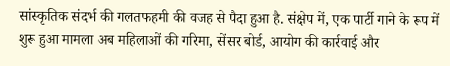सांस्कृतिक संदर्भ की गलतफहमी की वजह से पैदा हुआ है. संक्षेप में, एक पार्टी गाने के रूप में शुरू हुआ मामला अब महिलाओं की गरिमा, सेंसर बोर्ड, आयोग की कार्रवाई और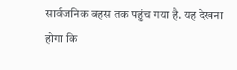सार्वजनिक बहस तक पहुंच गया है. यह देखना होगा कि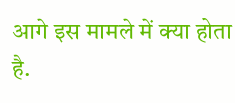आगे इस मामले में क्या होता है.